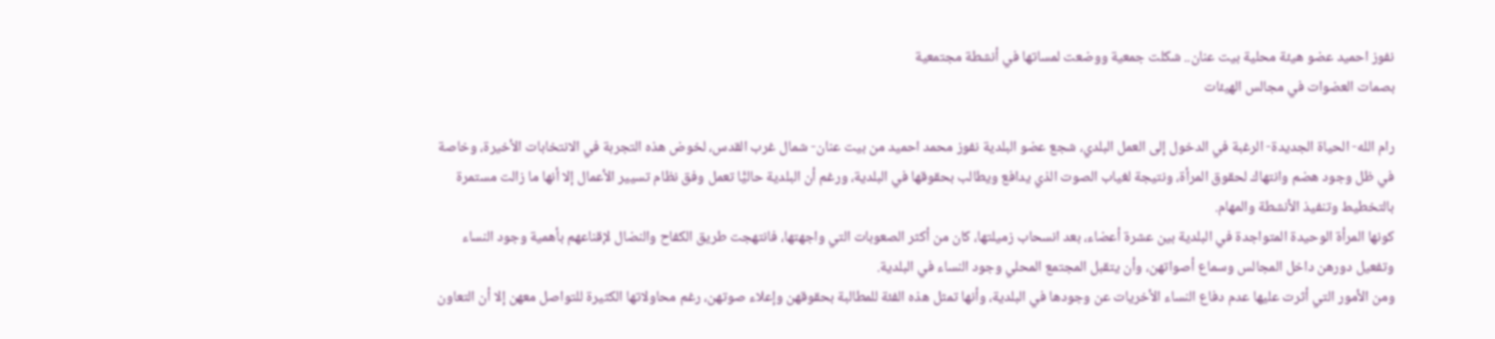نفوز احميد عضو هيئة محلية بيت عنان.. شكلت جمعية ووضعت لمساتها في أنشطة مجتمعية
بصمات العضوات في مجالس الهيئات

رام الله- الحياة الجديدة- الرغبة في الدخول إلى العمل البلدي، شجع عضو البلدية نفوز محمد احميد من بيت عنان- شمال غرب القدس، لخوض هذه التجربة في الانتخابات الأخيرة، وخاصة في ظل وجود هضم وانتهاك لحقوق المرأة، ونتيجة لغياب الصوت الذي يدافع ويطالب بحقوقها في البلدية، ورغم أن البلدية حاليًّا تعمل وفق نظام تسيير الأعمال إلا أنها ما زالت مستمرة بالتخطيط وتنفيذ الأنشطة والمهام.
كونها المرأة الوحيدة المتواجدة في البلدية بين عشرة أعضاء، بعد انسحاب زميلتها، كان من أكثر الصعوبات التي واجهتها، فانتهجت طريق الكفاح والنضال لإقناعهم بأهمية وجود النساء وتفعيل دورهن داخل المجالس وسماع أصواتهن، وأن يتقبل المجتمع المحلي وجود النساء في البلدية.
ومن الأمور التي أثرت عليها عدم دفاع النساء الأخريات عن وجودها في البلدية، وأنها تمثل هذه الفئة للمطالبة بحقوقهن وإعلاء صوتهن، رغم محاولاتها الكثيرة للتواصل معهن إلا أن التعاون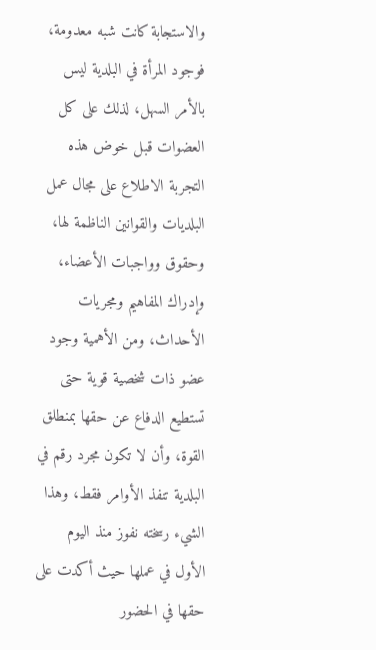والاستجابة كانت شبه معدومة، فوجود المرأة في البلدية ليس بالأمر السهل، لذلك على كل العضوات قبل خوض هذه التجربة الاطلاع على مجال عمل البلديات والقوانين الناظمة لها، وحقوق وواجبات الأعضاء، وإدراك المفاهيم ومجريات الأحداث، ومن الأهمية وجود عضو ذات شخصية قوية حتى تستطيع الدفاع عن حقها بمنطلق القوة، وأن لا تكون مجرد رقم في البلدية تنفذ الأوامر فقط، وهذا الشيء رسخته نفوز منذ اليوم الأول في عملها حيث أكدت على حقها في الحضور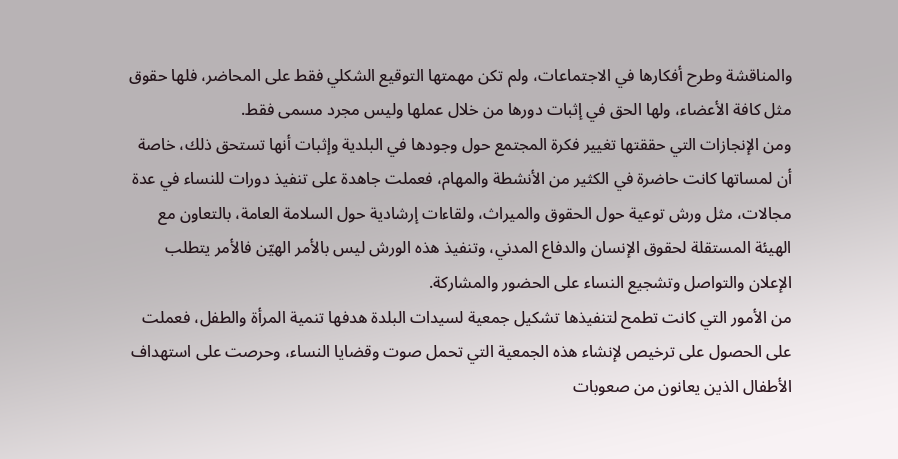والمناقشة وطرح أفكارها في الاجتماعات، ولم تكن مهمتها التوقيع الشكلي فقط على المحاضر، فلها حقوق مثل كافة الأعضاء، ولها الحق في إثبات دورها من خلال عملها وليس مجرد مسمى فقط.
ومن الإنجازات التي حققتها تغيير فكرة المجتمع حول وجودها في البلدية وإثبات أنها تستحق ذلك، خاصة أن لمساتها كانت حاضرة في الكثير من الأنشطة والمهام، فعملت جاهدة على تنفيذ دورات للنساء في عدة مجالات، مثل ورش توعية حول الحقوق والميراث، ولقاءات إرشادية حول السلامة العامة، بالتعاون مع الهيئة المستقلة لحقوق الإنسان والدفاع المدني، وتنفيذ هذه الورش ليس بالأمر الهيّن فالأمر يتطلب الإعلان والتواصل وتشجيع النساء على الحضور والمشاركة.
من الأمور التي كانت تطمح لتنفيذها تشكيل جمعية لسيدات البلدة هدفها تنمية المرأة والطفل، فعملت على الحصول على ترخيص لإنشاء هذه الجمعية التي تحمل صوت وقضايا النساء، وحرصت على استهداف الأطفال الذين يعانون من صعوبات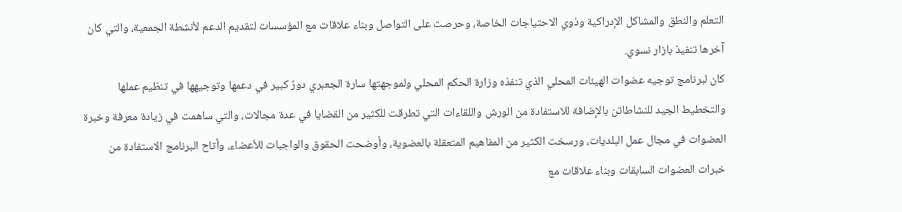التعلم والنطق والمشاكل الإدراكية وذوي الاحتياجات الخاصة، وحرصت على التواصل وبناء علاقات مع المؤسسات لتقديم الدعم لأنشطة الجمعية، والتي كان آخرها تنفيذ بازار نسوي.
كان لبرنامج توجيه عضوات الهيئات المحلي الذي تنفذه وزارة الحكم المحلي ولموجهتها سارة الجعبري دورٌ كبير في دعمها وتوجيهها في تنظيم عملها والتخطيط الجيد للنشاطاتن بالإضافة للاستفادة من الورش واللقاءات التي تطرقت للكثير من القضايا في عدة مجالات، والتي ساهمت في زيادة معرفة وخبرة العضوات في مجال عمل البلديات، ورسخت الكثير من المفاهيم المتعقلة بالعضوية، وأوضحت الحقوق والواجبات للأعضاء، وأتاح البرنامج الاستفادة من خبرات العضوات السابقات وبناء علاقات مع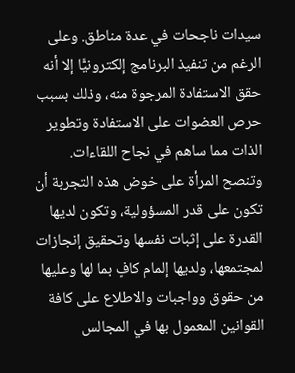سيدات ناجحات في عدة مناطق. وعلى الرغم من تنفيذ البرنامج إلكترونيًّا إلا أنه حقق الاستفادة المرجوة منه، وذلك بسبب حرص العضوات على الاستفادة وتطوير الذات مما ساهم في نجاح اللقاءات.
وتنصح المرأة على خوض هذه التجربة أن تكون على قدر المسؤولية، وتكون لديها القدرة على إثبات نفسها وتحقيق إنجازات لمجتمعها، ولديها إلمام كافٍ بما لها وعليها من حقوق وواجبات والاطلاع على كافة القوانين المعمول بها في المجالس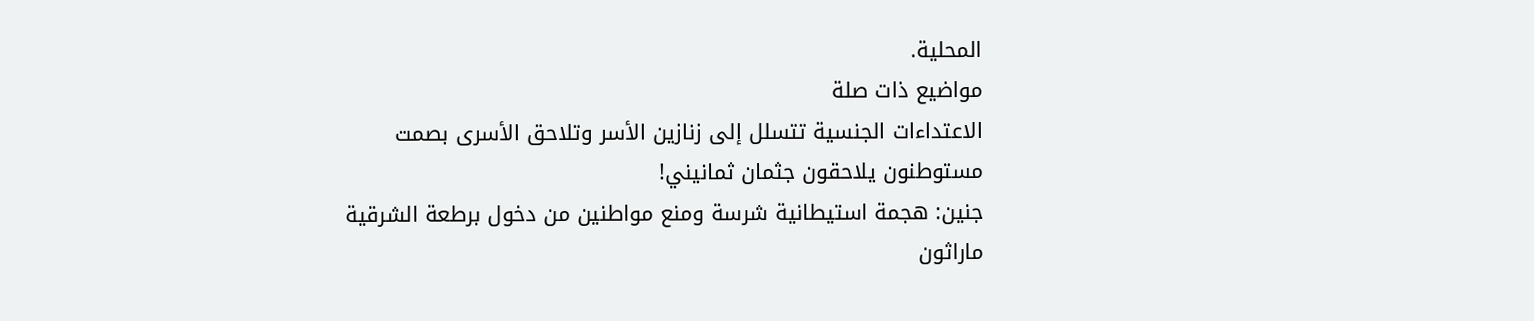المحلية.
مواضيع ذات صلة
الاعتداءات الجنسية تتسلل إلى زنازين الأسر وتلاحق الأسرى بصمت
مستوطنون يلاحقون جثمان ثمانيني!
جنين: هجمة استيطانية شرسة ومنع مواطنين من دخول برطعة الشرقية
ماراثون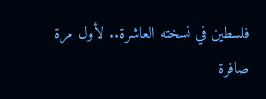فلسطين في نسخته العاشرة.. لأول مرة صافرة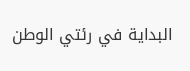البداية في رئتي الوطن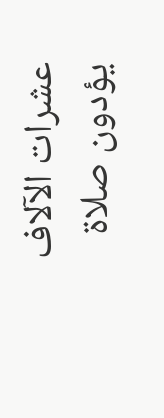عشرات الآلاف يؤدون صلاة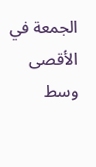الجمعة في الأقصى وسط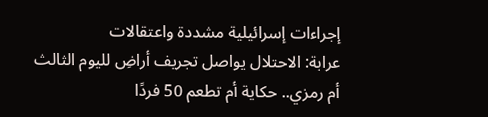إجراءات إسرائيلية مشددة واعتقالات
عرابة: الاحتلال يواصل تجريف أراضِ لليوم الثالث
أم رمزي.. حكاية أم تطعم 50 فردًا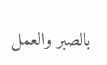بالصبر والعمل